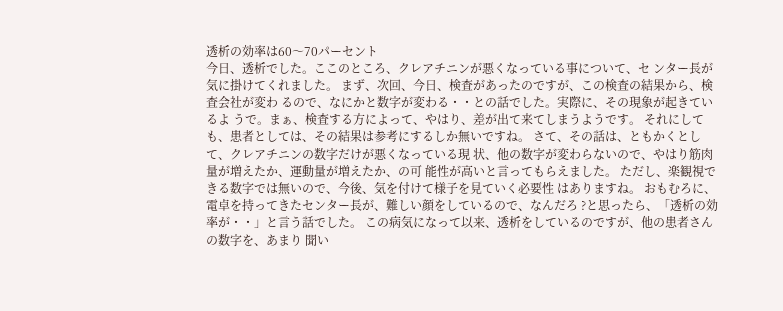透析の効率は60〜70パーセント
今日、透析でした。ここのところ、クレアチニンが悪くなっている事について、セ ンター長が気に掛けてくれました。 まず、次回、今日、検査があったのですが、この検査の結果から、検査会社が変わ るので、なにかと数字が変わる・・との話でした。実際に、その現象が起きているよ うで。まぁ、検査する方によって、やはり、差が出て来てしまうようです。 それにしても、患者としては、その結果は参考にするしか無いですね。 さて、その話は、ともかくとして、クレアチニンの数字だけが悪くなっている現 状、他の数字が変わらないので、やはり筋肉量が増えたか、運動量が増えたか、の可 能性が高いと言ってもらえました。 ただし、楽観視できる数字では無いので、今後、気を付けて様子を見ていく必要性 はありますね。 おもむろに、電卓を持ってきたセンター長が、難しい顔をしているので、なんだろ ?と思ったら、「透析の効率が・・」と言う話でした。 この病気になって以来、透析をしているのですが、他の患者さんの数字を、あまり 聞い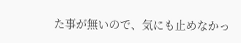た事が無いので、気にも止めなかっ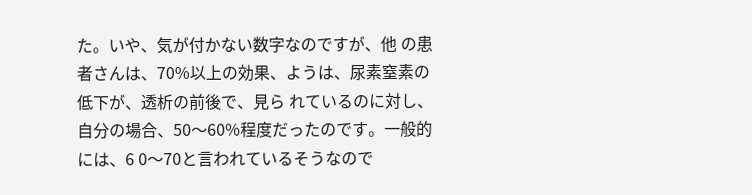た。いや、気が付かない数字なのですが、他 の患者さんは、70%以上の効果、ようは、尿素窒素の低下が、透析の前後で、見ら れているのに対し、自分の場合、50〜60%程度だったのです。一般的には、6 0〜70と言われているそうなので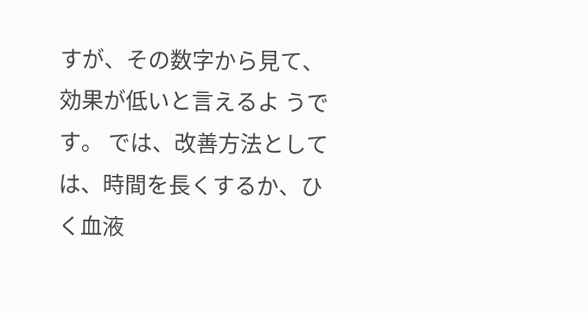すが、その数字から見て、効果が低いと言えるよ うです。 では、改善方法としては、時間を長くするか、ひく血液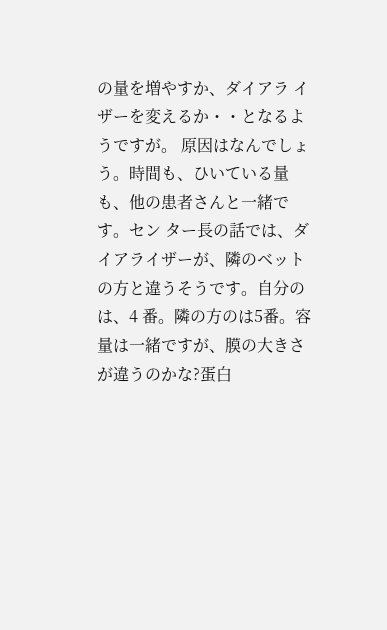の量を増やすか、ダイアラ イザーを変えるか・・となるようですが。 原因はなんでしょう。時間も、ひいている量も、他の患者さんと一緒です。セン ター長の話では、ダイアライザーが、隣のベットの方と違うそうです。自分のは、4 番。隣の方のは5番。容量は一緒ですが、膜の大きさが違うのかな?蛋白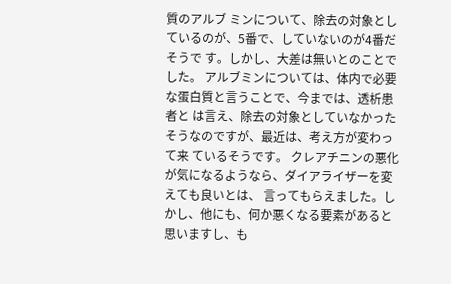質のアルブ ミンについて、除去の対象としているのが、5番で、していないのが4番だそうで す。しかし、大差は無いとのことでした。 アルブミンについては、体内で必要な蛋白質と言うことで、今までは、透析患者と は言え、除去の対象としていなかったそうなのですが、最近は、考え方が変わって来 ているそうです。 クレアチニンの悪化が気になるようなら、ダイアライザーを変えても良いとは、 言ってもらえました。しかし、他にも、何か悪くなる要素があると思いますし、も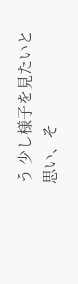う 少し様子を見たいと思い、そ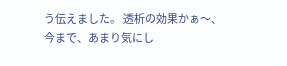う伝えました。 透析の効果かぁ〜、今まで、あまり気にし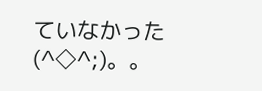ていなかった(^◇^;)。。